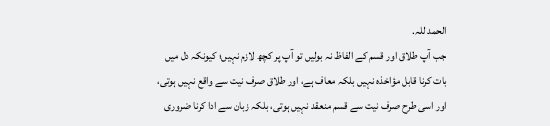الحمد للہ.
جب آپ طلاق اور قسم كے الفاظ نہ بوليں تو آپ پر كچھ لازم نہيں؛ كيونكہ دل ميں بات كرنا قابل مؤاخذہ نہيں بلكہ معاف ہے، اور طلاق صرف نيت سے واقع نہيں ہوتى، اور اسى طرح صرف نيت سے قسم منعقد نہيں ہوتى، بلكہ زبان سے ادا كرنا ضرورى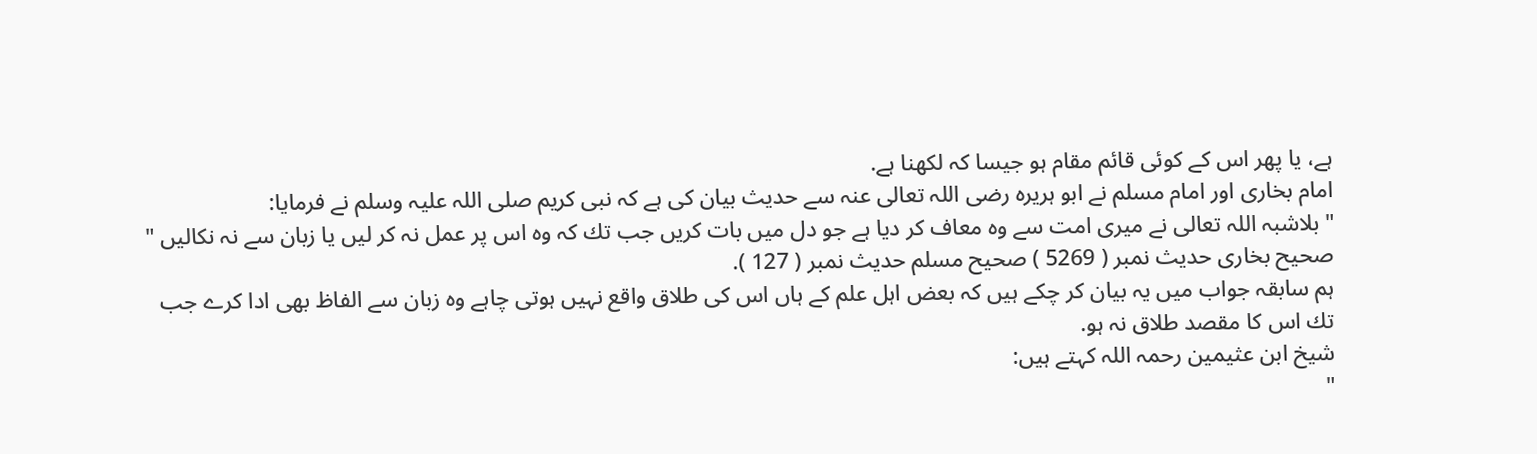ہے، يا پھر اس كے كوئى قائم مقام ہو جيسا كہ لكھنا ہے.
امام بخارى اور امام مسلم نے ابو ہريرہ رضى اللہ تعالى عنہ سے حديث بيان كى ہے كہ نبى كريم صلى اللہ عليہ وسلم نے فرمايا:
" بلاشبہ اللہ تعالى نے ميرى امت سے وہ معاف كر ديا ہے جو دل ميں بات كريں جب تك كہ وہ اس پر عمل نہ كر ليں يا زبان سے نہ نكاليں "
صحيح بخارى حديث نمبر ( 5269 ) صحيح مسلم حديث نمبر ( 127 ).
ہم سابقہ جواب ميں يہ بيان كر چكے ہيں كہ بعض اہل علم كے ہاں اس كى طلاق واقع نہيں ہوتى چاہے وہ زبان سے الفاظ بھى ادا كرے جب تك اس كا مقصد طلاق نہ ہو.
شيخ ابن عثيمين رحمہ اللہ كہتے ہيں:
"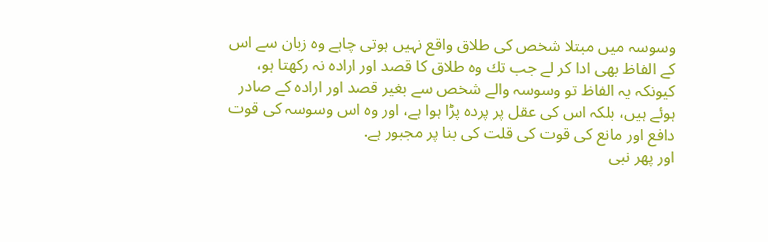وسوسہ ميں مبتلا شخص كى طلاق واقع نہيں ہوتى چاہے وہ زبان سے اس كے الفاظ بھى ادا كر لے جب تك وہ طلاق كا قصد اور ارادہ نہ ركھتا ہو، كيونكہ يہ الفاظ تو وسوسہ والے شخص سے بغير قصد اور ارادہ كے صادر ہوئے ہيں، بلكہ اس كى عقل پر پردہ پڑا ہوا ہے، اور وہ اس وسوسہ كى قوت دافع اور مانع كى قوت كى قلت كى بنا پر مجبور ہے.
اور پھر نبى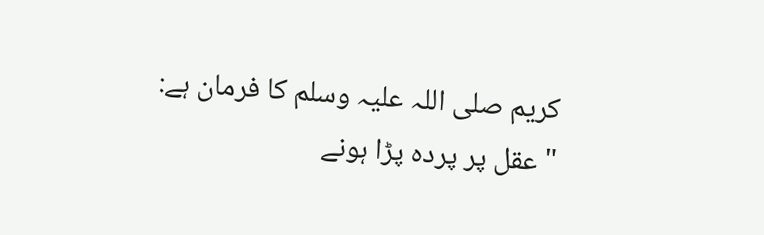كريم صلى اللہ عليہ وسلم كا فرمان ہے:
" عقل پر پردہ پڑا ہونے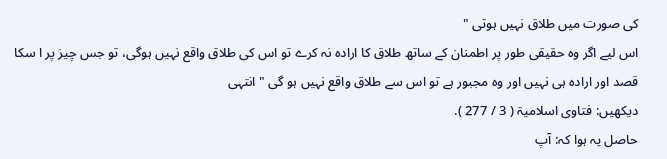كى صورت ميں طلاق نہيں ہوتى "
اس ليے اگر وہ حقيقى طور پر اطمنان كے ساتھ طلاق كا ارادہ نہ كرے تو اس كى طلاق واقع نہيں ہوگى، تو جس چيز پر ا سكا قصد اور ارادہ ہى نہيں اور وہ مجبور ہے تو اس سے طلاق واقع نہيں ہو گى " انتہى
ديكھيں: فتاوى اسلاميۃ ( 3 / 277 ).
حاصل يہ ہوا كہ: آپ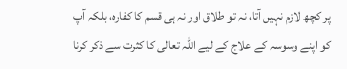پر كچھ لازم نہيں آتا، نہ تو طلاق اور نہ ہى قسم كا كفارہ، بلكہ آپ كو اپنے وسوسہ كے علاج كے ليے اللہ تعالى كا كثرت سے ذكر كرنا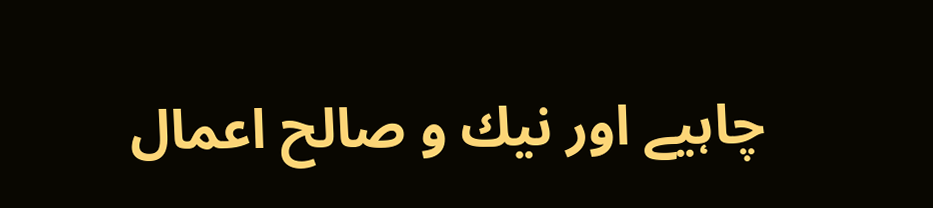چاہيے اور نيك و صالح اعمال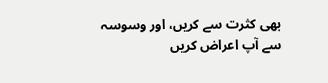بھى كثرت سے كريں، اور وسوسہ سے آپ اعراض كريں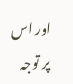اور اس پر توجہ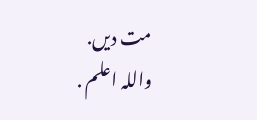مت ديں.
واللہ اعلم .